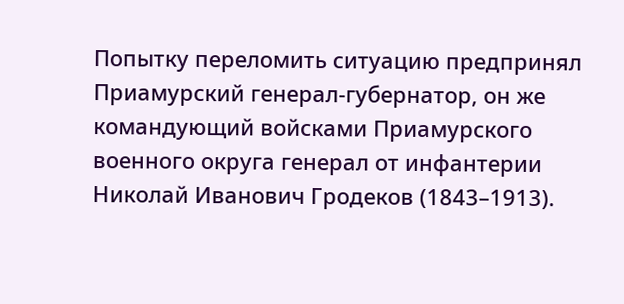Попытку переломить ситуацию предпринял Приамурский генерал-губернатор, он же командующий войсками Приамурского военного округа генерал от инфантерии Николай Иванович Гродеков (1843–1913).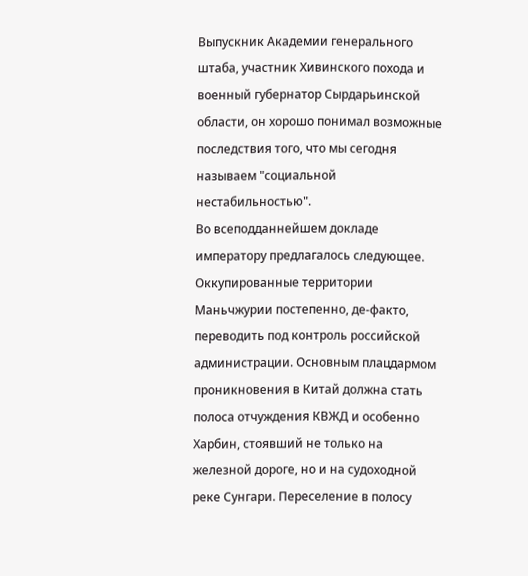Выпускник Академии генерального штаба, участник Хивинского похода и военный губернатор Сырдарьинской области, он хорошо понимал возможные последствия того, что мы сегодня называем "социальной нестабильностью".
Во всеподданнейшем докладе императору предлагалось следующее.
Оккупированные территории Маньчжурии постепенно, де-факто, переводить под контроль российской администрации. Основным плацдармом проникновения в Китай должна стать полоса отчуждения КВЖД и особенно Харбин, стоявший не только на железной дороге, но и на судоходной реке Сунгари. Переселение в полосу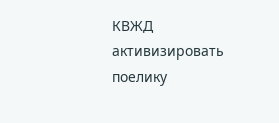КВЖД активизировать поелику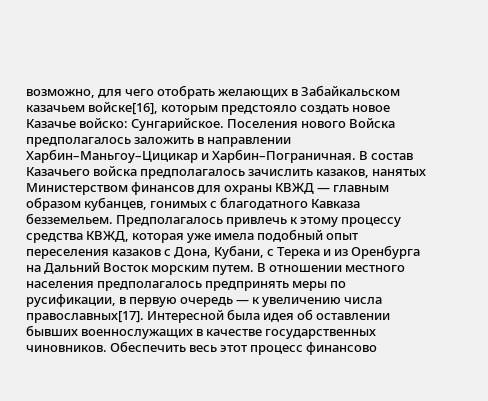возможно, для чего отобрать желающих в Забайкальском казачьем войске[16], которым предстояло создать новое Казачье войско: Сунгарийское. Поселения нового Войска предполагалось заложить в направлении Харбин–Маньгоу–Цицикар и Харбин–Пограничная. В состав Казачьего войска предполагалось зачислить казаков, нанятых Министерством финансов для охраны КВЖД — главным образом кубанцев, гонимых с благодатного Кавказа безземельем. Предполагалось привлечь к этому процессу средства КВЖД, которая уже имела подобный опыт переселения казаков с Дона, Кубани, с Терека и из Оренбурга на Дальний Восток морским путем. В отношении местного населения предполагалось предпринять меры по русификации, в первую очередь — к увеличению числа православных[17]. Интересной была идея об оставлении бывших военнослужащих в качестве государственных чиновников. Обеспечить весь этот процесс финансово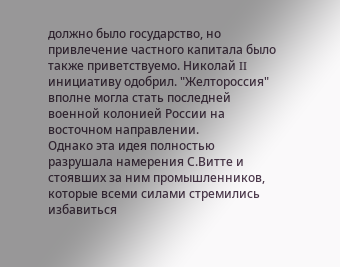должно было государство, но привлечение частного капитала было также приветствуемо. Николай II инициативу одобрил. "Желтороссия" вполне могла стать последней военной колонией России на восточном направлении.
Однако эта идея полностью разрушала намерения С.Витте и стоявших за ним промышленников, которые всеми силами стремились избавиться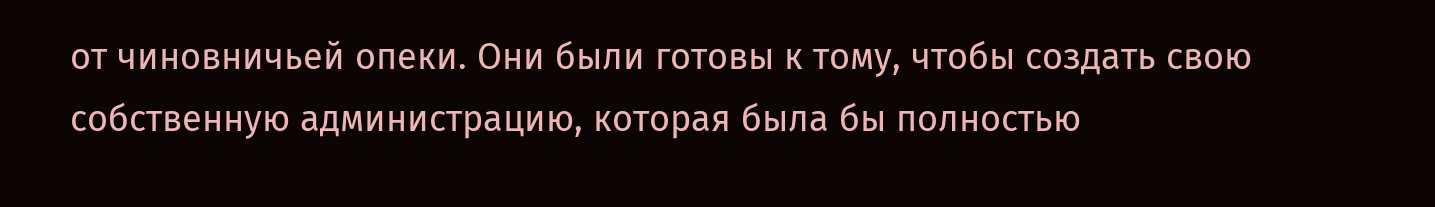от чиновничьей опеки. Они были готовы к тому, чтобы создать свою собственную администрацию, которая была бы полностью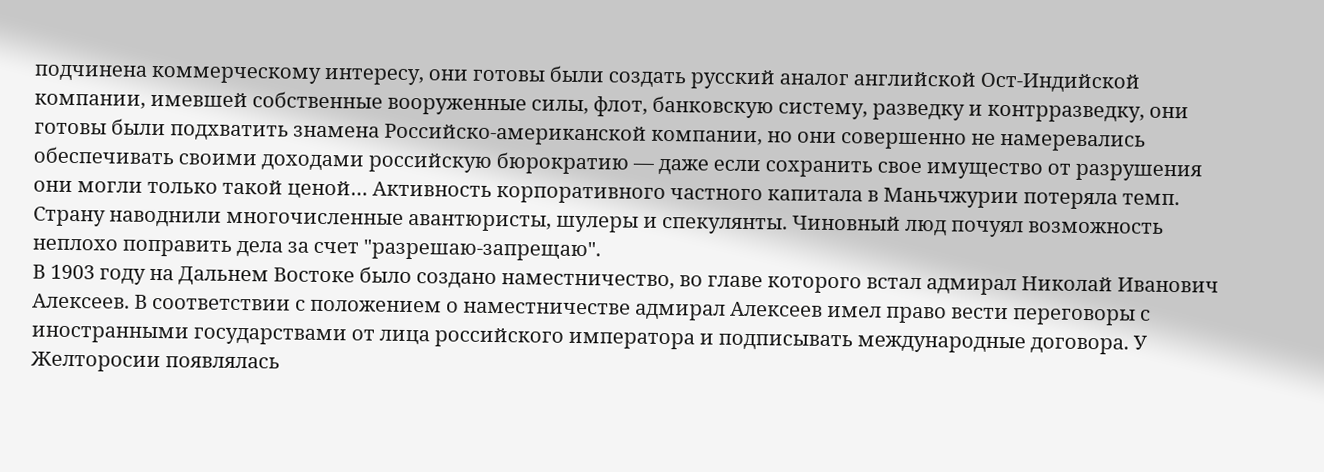подчинена коммерческому интересу, они готовы были создать русский аналог английской Ост-Индийской компании, имевшей собственные вооруженные силы, флот, банковскую систему, разведку и контрразведку, они готовы были подхватить знамена Российско-американской компании, но они совершенно не намеревались обеспечивать своими доходами российскую бюрократию — даже если сохранить свое имущество от разрушения они могли только такой ценой… Активность корпоративного частного капитала в Маньчжурии потеряла темп. Страну наводнили многочисленные авантюристы, шулеры и спекулянты. Чиновный люд почуял возможность неплохо поправить дела за счет "разрешаю-запрещаю".
В 1903 году на Дальнем Востоке было создано наместничество, во главе которого встал адмирал Николай Иванович Алексеев. В соответствии с положением о наместничестве адмирал Алексеев имел право вести переговоры с иностранными государствами от лица российского императора и подписывать международные договора. У Желторосии появлялась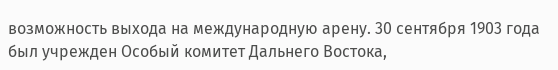возможность выхода на международную арену. 30 сентября 1903 года был учрежден Особый комитет Дальнего Востока,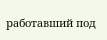работавший под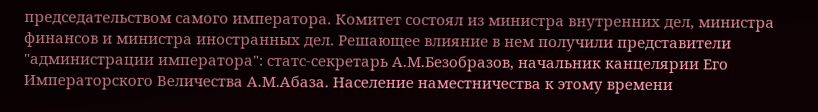председательством самого императора. Комитет состоял из министра внутренних дел, министра финансов и министра иностранных дел. Решающее влияние в нем получили представители "администрации императора": статс-секретарь А.М.Безобразов, начальник канцелярии Его Императорского Величества А.М.Абаза. Население наместничества к этому времени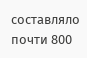составляло почти 800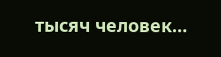тысяч человек…